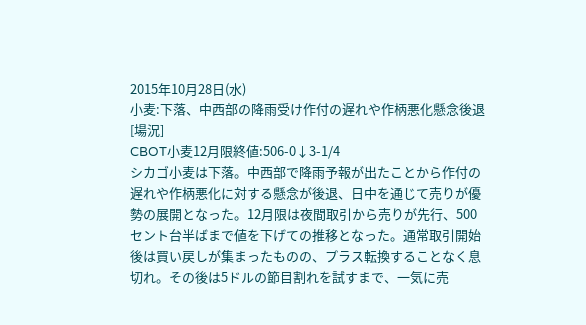2015年10月28日(水)
小麦:下落、中西部の降雨受け作付の遅れや作柄悪化懸念後退
[場況]
CBOT小麦12月限終値:506-0↓3-1/4
シカゴ小麦は下落。中西部で降雨予報が出たことから作付の遅れや作柄悪化に対する懸念が後退、日中を通じて売りが優勢の展開となった。12月限は夜間取引から売りが先行、500セント台半ばまで値を下げての推移となった。通常取引開始後は買い戻しが集まったものの、プラス転換することなく息切れ。その後は5ドルの節目割れを試すまで、一気に売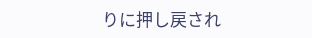りに押し戻され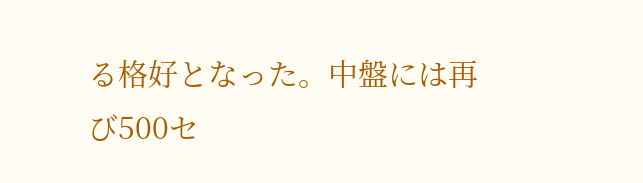る格好となった。中盤には再び500セ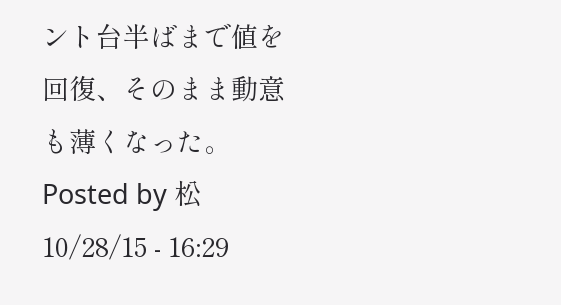ント台半ばまで値を回復、そのまま動意も薄くなった。
Posted by 松 10/28/15 - 16:29